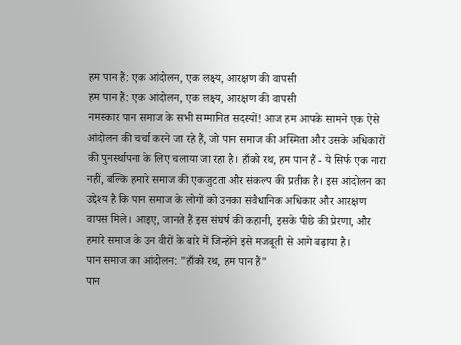हम पान हैं: एक आंदोलन, एक लक्ष्य, आरक्षण की वापसी
हम पान हैं: एक आंदोलन, एक लक्ष्य, आरक्षण की वापसी
नमस्कार पान समाज के सभी सम्मानित सदस्यों! आज हम आपके सामने एक ऐसे आंदोलन की चर्चा करने जा रहे हैं, जो पान समाज की अस्मिता और उसके अधिकारों की पुनर्स्थापना के लिए चलाया जा रहा है। हाँको रथ, हम पान हैं - ये सिर्फ एक नारा नहीं, बल्कि हमारे समाज की एकजुटता और संकल्प की प्रतीक है। इस आंदोलन का उद्देश्य है कि पान समाज के लोगों को उनका संवैधानिक अधिकार और आरक्षण वापस मिले। आइए, जानते हैं इस संघर्ष की कहानी, इसके पीछे की प्रेरणा, और हमारे समाज के उन वीरों के बारे में जिन्होंने इसे मजबूती से आगे बढ़ाया है।
पान समाज का आंदोलन: "हाँको रथ, हम पान हैं"
पान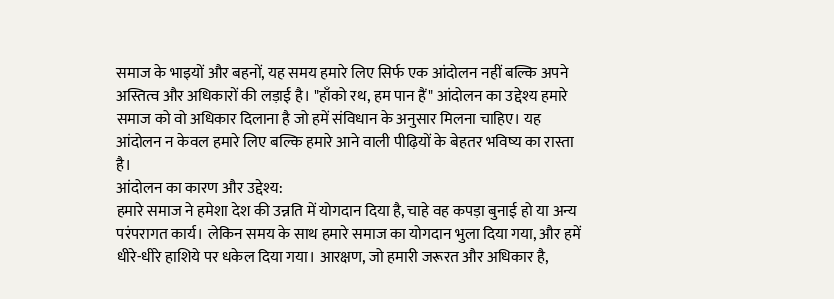समाज के भाइयों और बहनों, यह समय हमारे लिए सिर्फ एक आंदोलन नहीं बल्कि अपने अस्तित्व और अधिकारों की लड़ाई है। "हाँको रथ, हम पान हैं" आंदोलन का उद्देश्य हमारे समाज को वो अधिकार दिलाना है जो हमें संविधान के अनुसार मिलना चाहिए। यह आंदोलन न केवल हमारे लिए बल्कि हमारे आने वाली पीढ़ियों के बेहतर भविष्य का रास्ता है।
आंदोलन का कारण और उद्देश्य:
हमारे समाज ने हमेशा देश की उन्नति में योगदान दिया है, चाहे वह कपड़ा बुनाई हो या अन्य परंपरागत कार्य। लेकिन समय के साथ हमारे समाज का योगदान भुला दिया गया, और हमें धीरे-धीरे हाशिये पर धकेल दिया गया। आरक्षण, जो हमारी जरूरत और अधिकार है,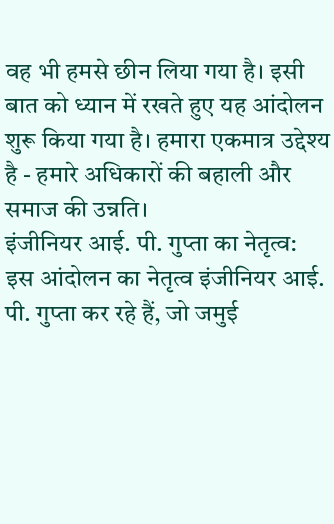वह भी हमसे छीन लिया गया है। इसी बात को ध्यान में रखते हुए यह आंदोलन शुरू किया गया है। हमारा एकमात्र उद्देश्य है - हमारे अधिकारों की बहाली और समाज की उन्नति।
इंजीनियर आई. पी. गुप्ता का नेतृत्व:
इस आंदोलन का नेतृत्व इंजीनियर आई. पी. गुप्ता कर रहे हैं, जो जमुई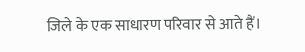जिले के एक साधारण परिवार से आते हैं।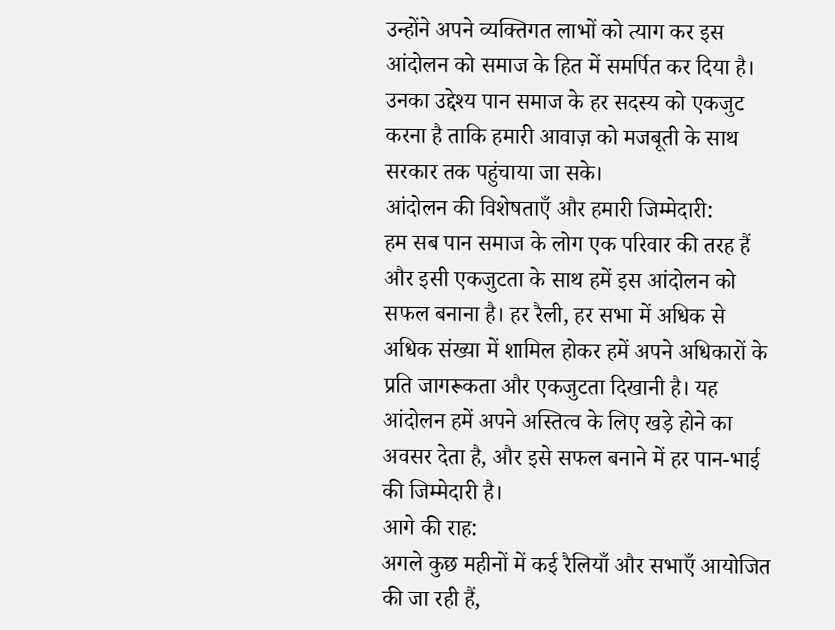उन्होंने अपने व्यक्तिगत लाभों को त्याग कर इस आंदोलन को समाज के हित में समर्पित कर दिया है। उनका उद्देश्य पान समाज के हर सदस्य को एकजुट करना है ताकि हमारी आवाज़ को मजबूती के साथ सरकार तक पहुंचाया जा सके।
आंदोलन की विशेषताएँ और हमारी जिम्मेदारी:
हम सब पान समाज के लोग एक परिवार की तरह हैं और इसी एकजुटता के साथ हमें इस आंदोलन को सफल बनाना है। हर रैली, हर सभा में अधिक से अधिक संख्या में शामिल होकर हमें अपने अधिकारों के प्रति जागरूकता और एकजुटता दिखानी है। यह आंदोलन हमें अपने अस्तित्व के लिए खड़े होने का अवसर देता है, और इसे सफल बनाने में हर पान-भाई की जिम्मेदारी है।
आगे की राह:
अगले कुछ महीनों में कई रैलियाँ और सभाएँ आयोजित की जा रही हैं,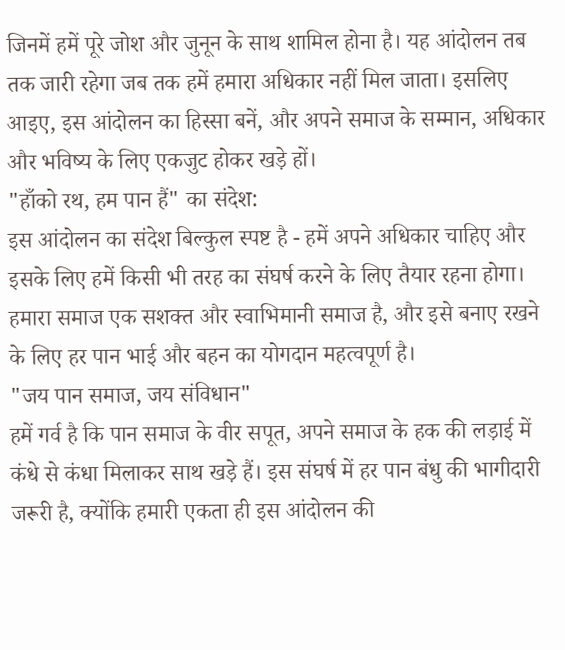जिनमें हमें पूरे जोश और जुनून के साथ शामिल होना है। यह आंदोलन तब तक जारी रहेगा जब तक हमें हमारा अधिकार नहीं मिल जाता। इसलिए आइए, इस आंदोलन का हिस्सा बनें, और अपने समाज के सम्मान, अधिकार और भविष्य के लिए एकजुट होकर खड़े हों।
"हाँको रथ, हम पान हैं" का संदेश:
इस आंदोलन का संदेश बिल्कुल स्पष्ट है - हमें अपने अधिकार चाहिए और इसके लिए हमें किसी भी तरह का संघर्ष करने के लिए तैयार रहना होगा। हमारा समाज एक सशक्त और स्वाभिमानी समाज है, और इसे बनाए रखने के लिए हर पान भाई और बहन का योगदान महत्वपूर्ण है।
"जय पान समाज, जय संविधान"
हमें गर्व है कि पान समाज के वीर सपूत, अपने समाज के हक की लड़ाई में कंधे से कंधा मिलाकर साथ खड़े हैं। इस संघर्ष में हर पान बंधु की भागीदारी जरूरी है, क्योंकि हमारी एकता ही इस आंदोलन की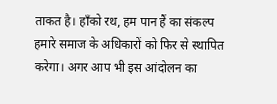ताकत है। हाँको रथ, हम पान हैं का संकल्प हमारे समाज के अधिकारों को फिर से स्थापित करेगा। अगर आप भी इस आंदोलन का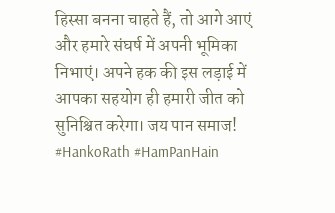हिस्सा बनना चाहते हैं, तो आगे आएं और हमारे संघर्ष में अपनी भूमिका निभाएं। अपने हक की इस लड़ाई में आपका सहयोग ही हमारी जीत को सुनिश्चित करेगा। जय पान समाज!
#HankoRath #HamPanHain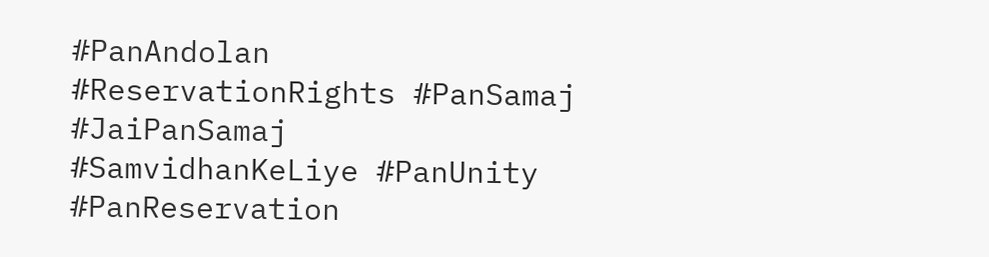#PanAndolan #ReservationRights #PanSamaj #JaiPanSamaj #SamvidhanKeLiye #PanUnity #PanReservation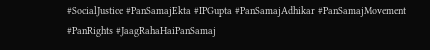#SocialJustice #PanSamajEkta #IPGupta #PanSamajAdhikar #PanSamajMovement #PanRights #JaagRahaHaiPanSamaj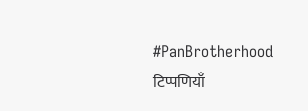#PanBrotherhood
टिप्पणियाँ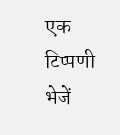एक टिप्पणी भेजें